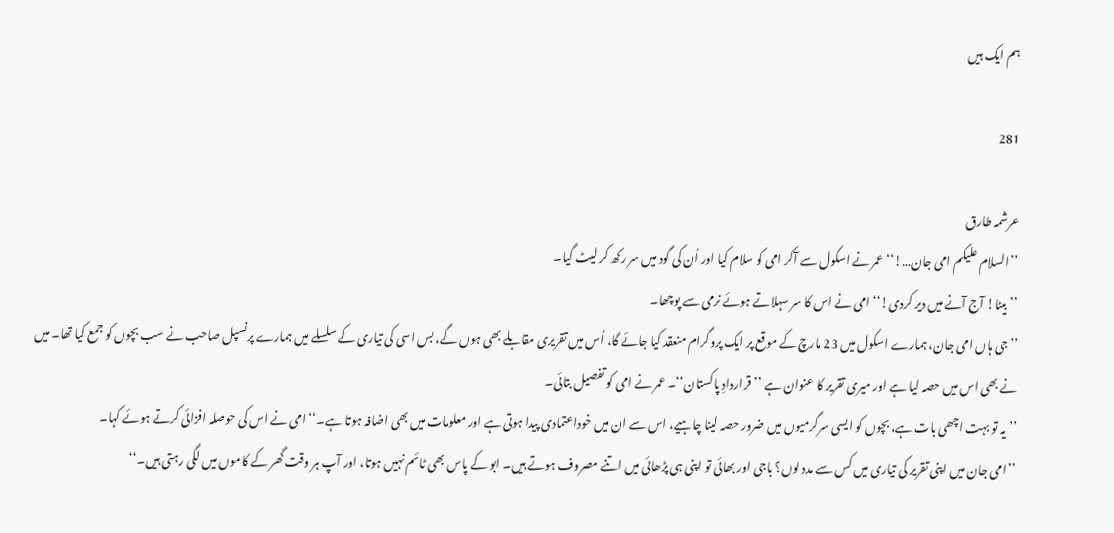ہم ایک ہیں

281

عرشمہ طارق
’’السلام علیکم امی جان…!‘‘ عمر نے اسکول سے آکر امی کو سلام کیا اور اُن کی گود میں سر رکھ کر لیٹ گیا۔
’’بیٹا! آج آنے میں دیر کردی!‘‘ امی نے اس کا سر سہلاتے ہوئے نرمی سے پوچھا۔
’’جی ہاں امی جان، ہمارے اسکول میں 23 مارچ کے موقع پر ایک پروگرام منعقد کیا جائے گا، اُس میں تقریری مقابلے بھی ہوں گے، بس اسی کی تیاری کے سلسلے میں ہمارے پرنسپل صاحب نے سب بچوں کو جمع کیا تھا۔ میں نے بھی اس میں حصہ لیا ہے اور میری تقریر کا عنوان ہے ’’قراردادِ پاکستان‘‘۔ عمر نے امی کو تفصیل بتائی۔
’’یہ تو بہت اچھی بات ہے، بچوں کو ایسی سرگرمیوں میں ضرور حصہ لینا چاہیے، اس سے ان میں خوداعتمادی پیدا ہوتی ہے اور معلومات میں بھی اضافہ ہوتا ہے۔‘‘ امی نے اس کی حوصلہ افزائی کرتے ہوئے کہا۔
’’امی جان میں اپنی تقریر کی تیاری میں کس سے مدد لوں؟ باجی اور بھائی تو اپنی ہی پڑھائی میں اتنے مصروف ہوتے ہیں۔ ابو کے پاس بھی ٹائم نہیں ہوتا، اور آپ ہر وقت گھر کے کاموں میں لگی رہتی ہیں۔‘‘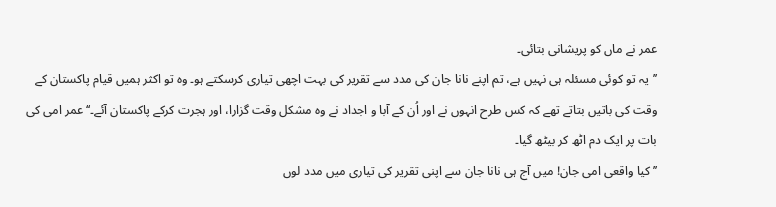عمر نے ماں کو پریشانی بتائی۔
’’یہ تو کوئی مسئلہ ہی نہیں ہے، تم اپنے نانا جان کی مدد سے تقریر کی بہت اچھی تیاری کرسکتے ہو۔ وہ تو اکثر ہمیں قیام پاکستان کے وقت کی باتیں بتاتے تھے کہ کس طرح انہوں نے اور اُن کے آبا و اجداد نے وہ مشکل وقت گزارا، اور ہجرت کرکے پاکستان آئے۔‘‘ عمر امی کی بات پر ایک دم اٹھ کر بیٹھ گیا۔
’’کیا واقعی امی جان! میں آج ہی نانا جان سے اپنی تقریر کی تیاری میں مدد لوں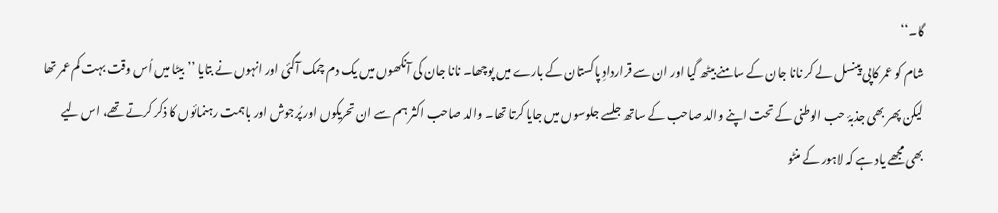گا۔‘‘
شام کو عمر کاپی پینسل لے کر نانا جان کے سامنے بیٹھ گیا اور ان سے قراردادِ پاکستان کے بارے میں پوچھا۔ نانا جان کی آنکھوں میں یک دم چمک آگئی اور انہوں نے بتایا ’’بیٹا میں اُس وقت بہت کم عمر تھا لیکن پھر بھی جذبۂ حب الوطنی کے تحت اپنے والد صاحب کے ساتھ جلسے جلوسوں میں جایا کرتا تھا۔ والد صاحب اکثر ہم سے ان تحریکوں اور پُرجوش اور باہمت رہنمائوں کا ذکر کرتے تھے، اس لیے بھی مجھے یاد ہے کہ لاہور کے منٹو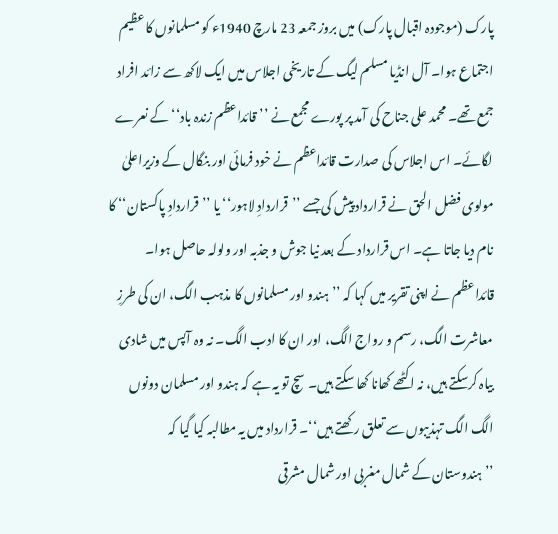پارک (موجودہ اقبال پارک) میں بروز جمعہ 23 مارچ 1940ء کو مسلمانوں کا عظیم اجتماع ہوا۔ آل انڈیا مسلم لیگ کے تاریخی اجلاس میں ایک لاکھ سے زائد افراد جمع تھے۔ محمد علی جناح کی آمد پر پورے مجمع نے ’’قائداعظم زندہ باد‘‘ کے نعرے لگائے۔ اس اجلاس کی صدارت قائداعظم نے خود فرمائی اور بنگال کے وزیراعلیٰ مولوی فضل الحق نے قرارداد پیش کی جسے ’’قراردادِ لاہور‘‘ یا ’’قراردادِ پاکستان‘‘ کا نام دیا جاتا ہے۔ اس قرارداد کے بعد نیا جوش و جذبہ اور ولولہ حاصل ہوا۔ قائداعظم نے اپنی تقریر میں کہا کہ ’’ہندو اور مسلمانوں کا مذہب الگ، ان کی طرزِ معاشرت الگ، رسم و رواج الگ، اور ان کا ادب الگ۔ نہ وہ آپس میں شادی بیاہ کرسکتے ہیں، نہ اکٹھے کھانا کھا سکتے ہیں۔ سچ تو یہ ہے کہ ہندو اور مسلمان دونوں الگ الگ تہذیبوں سے تعلق رکھتے ہیں‘‘۔ قرارداد میں یہ مطالبہ کیا گیا کہ ’’ہندوستان کے شمال مغربی اور شمال مشرقی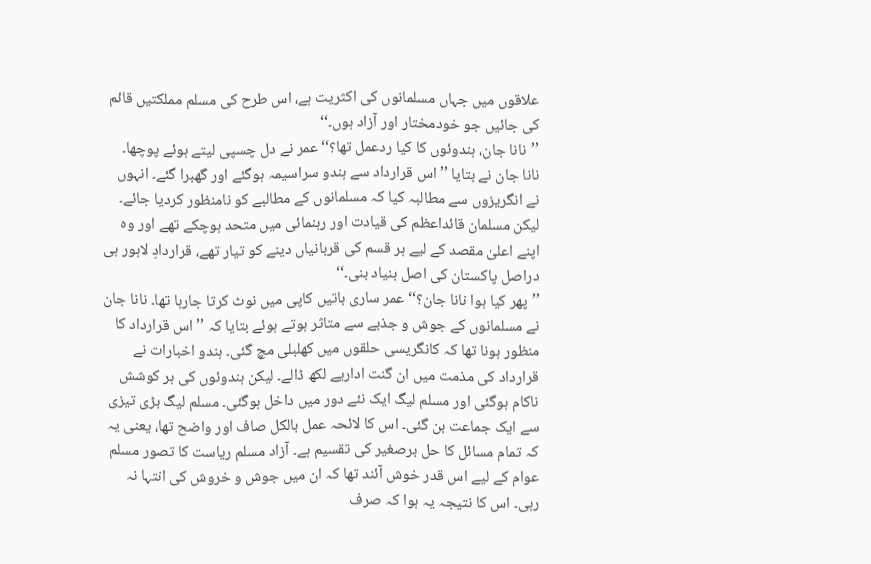علاقوں میں جہاں مسلمانوں کی اکثریت ہے، اس طرح کی مسلم مملکتیں قائم کی جائیں جو خودمختار اور آزاد ہوں۔‘‘
’’نانا جان، ہندوئوں کا کیا ردعمل تھا؟‘‘ عمر نے دل چسپی لیتے ہوئے پوچھا۔ نانا جان نے بتایا ’’اس قرارداد سے ہندو سراسیمہ ہوگئے اور گھبرا گئے۔ انہوں نے انگریزوں سے مطالبہ کیا کہ مسلمانوں کے مطالبے کو نامنظور کردیا جائے۔ لیکن مسلمان قائداعظم کی قیادت اور رہنمائی میں متحد ہوچکے تھے اور وہ اپنے اعلیٰ مقصد کے لیے ہر قسم کی قربانیاں دینے کو تیار تھے، قراردادِ لاہور ہی دراصل پاکستان کی اصل بنیاد بنی۔‘‘
’’پھر کیا ہوا نانا جان؟‘‘ عمر ساری باتیں کاپی میں نوٹ کرتا جارہا تھا۔ نانا جان نے مسلمانوں کے جوش و جذبے سے متاثر ہوتے ہوئے بتایا کہ ’’اس قرارداد کا منظور ہونا تھا کہ کانگریسی حلقوں میں کھلبلی مچ گئی۔ ہندو اخبارات نے قرارداد کی مذمت میں ان گنت اداریے لکھ ڈالے۔ لیکن ہندوئوں کی ہر کوشش ناکام ہوگئی اور مسلم لیگ ایک نئے دور میں داخل ہوگئی۔ مسلم لیگ بڑی تیزی سے ایک جماعت بن گئی۔ اس کا لائحہ عمل بالکل صاف اور واضح تھا، یعنی یہ کہ تمام مسائل کا حل برصغیر کی تقسیم ہے۔ آزاد مسلم ریاست کا تصور مسلم عوام کے لیے اس قدر خوش آئند تھا کہ ان میں جوش و خروش کی انتہا نہ رہی۔ اس کا نتیجہ یہ ہوا کہ صرف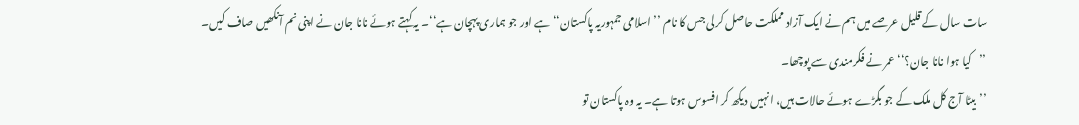سات سال کے قلیل عرصے میں ہم نے ایک آزاد مملکت حاصل کرلی جس کا نام ’’اسلامی جمہوریہ پاکستان‘‘ ہے اور جو ہماری پہچان ہے‘‘۔ یہ کہتے ہوئے نانا جان نے اپنی نم آنکھیں صاف کیں۔
’’کیا ہوا نانا جان؟‘‘ عمر نے فکرمندی سے پوچھا۔
’’بیٹا آج کل ملک کے جو بگڑے ہوئے حالات ہیں، انہیں دیکھ کر افسوس ہوتا ہے۔ یہ وہ پاکستان تو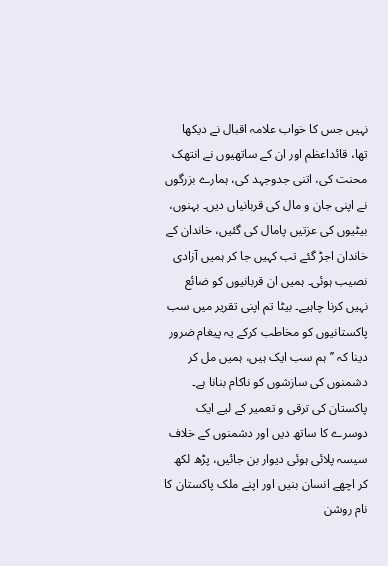نہیں جس کا خواب علامہ اقبال نے دیکھا تھا، قائداعظم اور ان کے ساتھیوں نے انتھک محنت کی، اتنی جدوجہد کی، ہمارے بزرگوں نے اپنی جان و مال کی قربانیاں دیں۔ بہنوں، بیٹیوں کی عزتیں پامال کی گئیں، خاندان کے خاندان اجڑ گئے تب کہیں جا کر ہمیں آزادی نصیب ہوئی۔ ہمیں ان قربانیوں کو ضائع نہیں کرنا چاہیے۔ بیٹا تم اپنی تقریر میں سب پاکستانیوں کو مخاطب کرکے یہ پیغام ضرور دینا کہ ’’ہم سب ایک ہیں، ہمیں مل کر دشمنوں کی سازشوں کو ناکام بنانا ہے۔ پاکستان کی ترقی و تعمیر کے لیے ایک دوسرے کا ساتھ دیں اور دشمنوں کے خلاف سیسہ پلائی ہوئی دیوار بن جائیں، پڑھ لکھ کر اچھے انسان بنیں اور اپنے ملک پاکستان کا نام روشن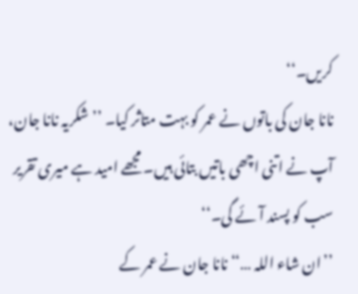کریں۔‘‘
نانا جان کی باتوں نے عمر کو بہت متاثر کیا۔ ’’شکریہ نانا جان، آپ نے اتنی اچھی باتیں بتائی ہیں۔ مجھے امید ہے میری تقریر سب کو پسند آئے گی۔‘‘
’’ان شاء اللہ …‘‘ نانا جان نے عمر کے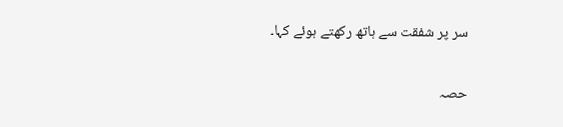سر پر شفقت سے ہاتھ رکھتے ہوئے کہا۔

حصہ